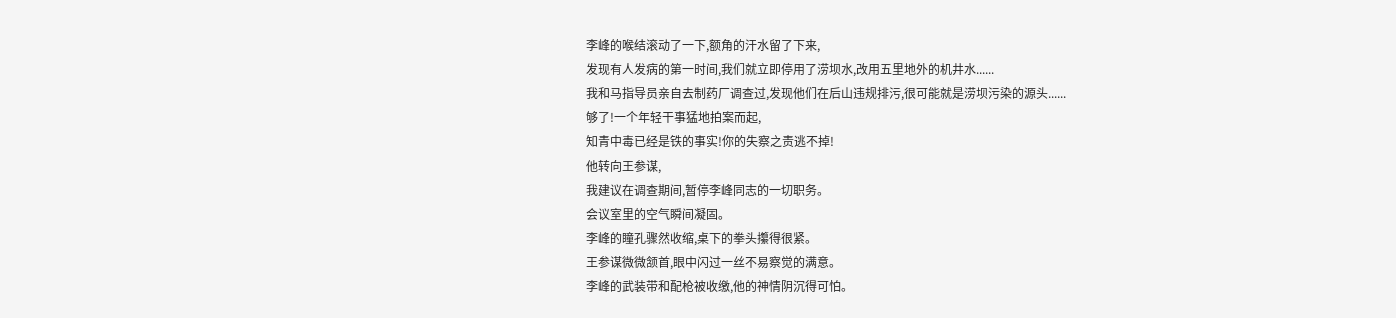李峰的喉结滚动了一下,额角的汗水留了下来,
发现有人发病的第一时间,我们就立即停用了涝坝水,改用五里地外的机井水......
我和马指导员亲自去制药厂调查过,发现他们在后山违规排污,很可能就是涝坝污染的源头......
够了!一个年轻干事猛地拍案而起,
知青中毒已经是铁的事实!你的失察之责逃不掉!
他转向王参谋,
我建议在调查期间,暂停李峰同志的一切职务。
会议室里的空气瞬间凝固。
李峰的瞳孔骤然收缩,桌下的拳头攥得很紧。
王参谋微微颔首,眼中闪过一丝不易察觉的满意。
李峰的武装带和配枪被收缴,他的神情阴沉得可怕。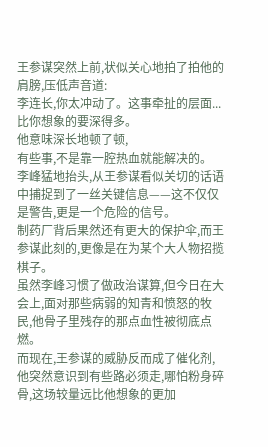王参谋突然上前,状似关心地拍了拍他的肩膀,压低声音道:
李连长,你太冲动了。这事牵扯的层面...比你想象的要深得多。
他意味深长地顿了顿,
有些事,不是靠一腔热血就能解决的。
李峰猛地抬头,从王参谋看似关切的话语中捕捉到了一丝关键信息——这不仅仅是警告,更是一个危险的信号。
制药厂背后果然还有更大的保护伞,而王参谋此刻的,更像是在为某个大人物招揽棋子。
虽然李峰习惯了做政治谋算,但今日在大会上,面对那些病弱的知青和愤怒的牧民,他骨子里残存的那点血性被彻底点燃。
而现在,王参谋的威胁反而成了催化剂,他突然意识到有些路必须走,哪怕粉身碎骨,这场较量远比他想象的更加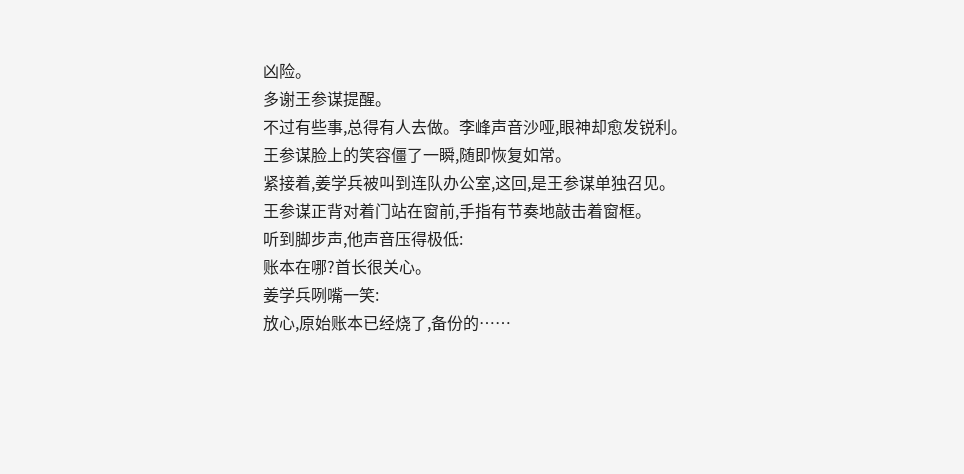凶险。
多谢王参谋提醒。
不过有些事,总得有人去做。李峰声音沙哑,眼神却愈发锐利。
王参谋脸上的笑容僵了一瞬,随即恢复如常。
紧接着,姜学兵被叫到连队办公室,这回,是王参谋单独召见。
王参谋正背对着门站在窗前,手指有节奏地敲击着窗框。
听到脚步声,他声音压得极低:
账本在哪?首长很关心。
姜学兵咧嘴一笑:
放心,原始账本已经烧了,备份的……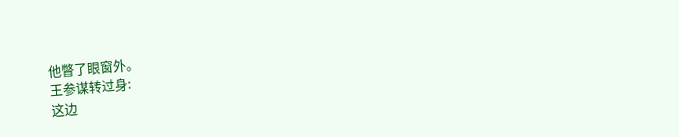他瞥了眼窗外。
王参谋转过身:
这边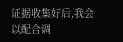证据收集好后,我会以配合调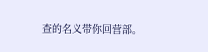查的名义带你回营部。